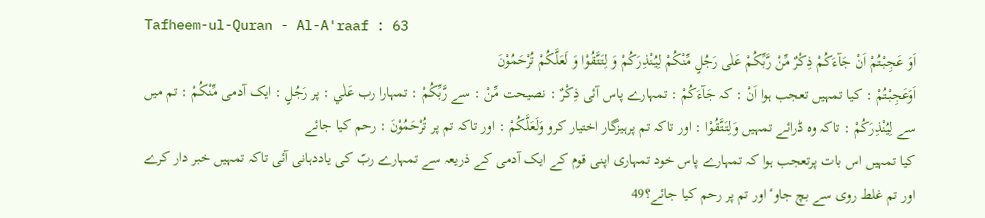Tafheem-ul-Quran - Al-A'raaf : 63
اَوَ عَجِبْتُمْ اَنْ جَآءَكُمْ ذِكْرٌ مِّنْ رَّبِّكُمْ عَلٰى رَجُلٍ مِّنْكُمْ لِیُنْذِرَكُمْ وَ لِتَتَّقُوْا وَ لَعَلَّكُمْ تُرْحَمُوْنَ
اَوَعَجِبْتُمْ : کیا تمہیں تعجب ہوا اَنْ : کہ جَآءَكُمْ : تمہارے پاس آئی ذِكْرٌ : نصیحت مِّنْ : سے رَّبِّكُمْ : تمہارا رب عَلٰي : پر رَجُلٍ : ایک آدمی مِّنْكُمْ : تم میں سے لِيُنْذِرَكُمْ : تاکہ وہ ڈرائے تمہیں وَلِتَتَّقُوْا : اور تاکہ تم پرہیزگار اختیار کرو وَلَعَلَّكُمْ : اور تاکہ تم پر تُرْحَمُوْنَ : رحم کیا جائے
کیا تمہیں اس بات پرتعجب ہوا کہ تمہارے پاس خود تمہاری اپنی قوم کے ایک آدمی کے ذریعہ سے تمہارے ربّ کی یاددہانی آئی تاکہ تمہیں خبر دار کرے اور تم غلط روی سے بچ جاوٴ اور تم پر رحم کیا جائے؟49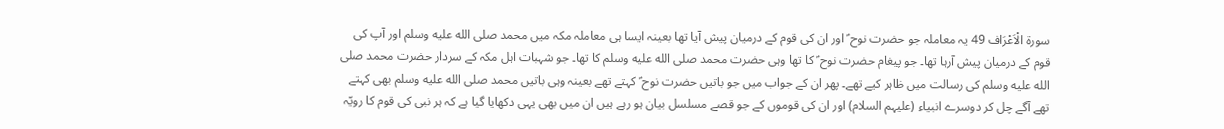سورة الْاَعْرَاف 49 یہ معاملہ جو حضرت نوح ؑ اور ان کی قوم کے درمیان پیش آیا تھا بعینہ ایسا ہی معاملہ مکہ میں محمد صلى الله عليه وسلم اور آپ کی قوم کے درمیان پیش آرہا تھا۔ جو پیغام حضرت نوح ؑ کا تھا وہی حضرت محمد صلى الله عليه وسلم کا تھا۔ جو شہبات اہل مکہ کے سردار حضرت محمد صلى الله عليه وسلم کی رسالت میں ظاہر کیے تھے۔ پھر ان کے جواب میں جو باتیں حضرت نوح ؑ کہتے تھے بعینہ وہی باتیں محمد صلى الله عليه وسلم بھی کہتے تھے آگے چل کر دوسرے انبیاء (علیہم السلام) اور ان کی قوموں کے جو قصے مسلسل بیان ہو رہے ہیں ان میں بھی یہی دکھایا گیا ہے کہ ہر نبی کی قوم کا رویّہ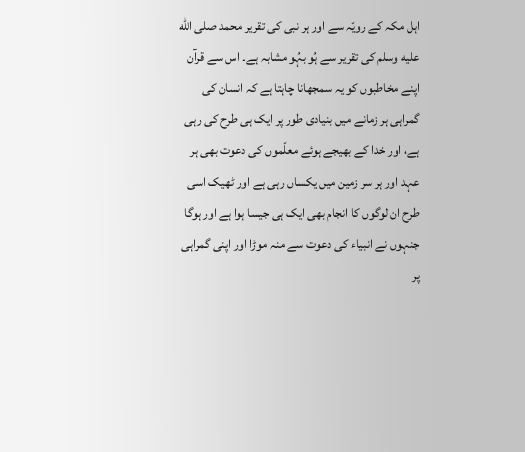اہل مکہ کے رویّہ سے اور ہر نبی کی تقریر محمد صلى الله عليه وسلم کی تقریر سے ہُو بہُو مشابہ ہے۔ اس سے قرآن اپنے مخاطبوں کو یہ سمجھانا چاہتا ہے کہ انسان کی گمراہی ہر زمانے میں بنیادی طور پر ایک ہی طرح کی رہی ہے، اور خدا کے بھیجے ہوئے معلّموں کی دعوت بھی ہر عہد اور ہر سر زمین میں یکساں رہی ہے اور ٹھیک اسی طرح ان لوگوں کا انجام بھی ایک ہی جیسا ہوا ہے اور ہوگا جنہوں نے انبیاء کی دعوت سے منہ موڑا اور اپنی گمراہی پر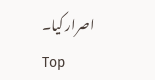اصرار کیا۔
Top